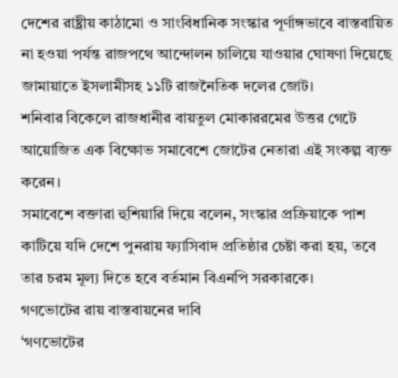দেশের রাষ্ট্রীয় কাঠামো ও সাংবিধানিক সংস্কার পূর্ণাঙ্গভাবে বাস্তবায়িত না হওয়া পর্যন্ত রাজপথে আন্দোলন চালিয়ে যাওয়ার ঘোষণা দিয়েছে জামায়াতে ইসলামীসহ ১১টি রাজনৈতিক দলের জোট।
শনিবার বিকেলে রাজধানীর বায়তুল মোকাররমের উত্তর গেটে আয়োজিত এক বিক্ষোভ সমাবেশে জোটের নেতারা এই সংকল্প ব্যক্ত করেন।
সমাবেশে বক্তারা হুশিয়ারি দিয়ে বলেন, সংস্কার প্রক্রিয়াকে পাশ কাটিয়ে যদি দেশে পুনরায় ফ্যাসিবাদ প্রতিষ্ঠার চেষ্টা করা হয়, তবে তার চরম মূল্য দিতে হবে বর্তমান বিএনপি সরকারকে।
গণভোটের রায় বাস্তবায়নের দাবি
‘গণভোটের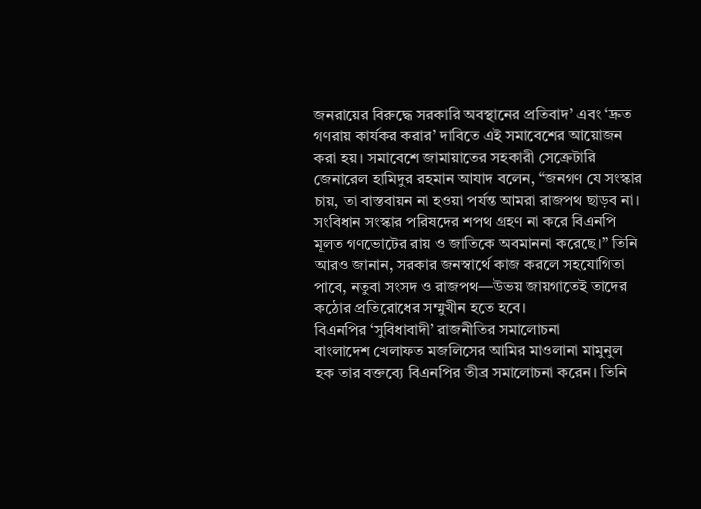জনরায়ের বিরুদ্ধে সরকারি অবস্থানের প্রতিবাদ’ এবং ‘দ্রুত গণরায় কার্যকর করার’ দাবিতে এই সমাবেশের আয়োজন করা হয়। সমাবেশে জামায়াতের সহকারী সেক্রেটারি জেনারেল হামিদুর রহমান আযাদ বলেন, “জনগণ যে সংস্কার চায়, তা বাস্তবায়ন না হওয়া পর্যন্ত আমরা রাজপথ ছাড়ব না। সংবিধান সংস্কার পরিষদের শপথ গ্রহণ না করে বিএনপি মূলত গণভোটের রায় ও জাতিকে অবমাননা করেছে।” তিনি আরও জানান, সরকার জনস্বার্থে কাজ করলে সহযোগিতা পাবে, নতুবা সংসদ ও রাজপথ—উভয় জায়গাতেই তাদের কঠোর প্রতিরোধের সম্মুখীন হতে হবে।
বিএনপির ‘সুবিধাবাদী’ রাজনীতির সমালোচনা
বাংলাদেশ খেলাফত মজলিসের আমির মাওলানা মামুনুল হক তার বক্তব্যে বিএনপির তীব্র সমালোচনা করেন। তিনি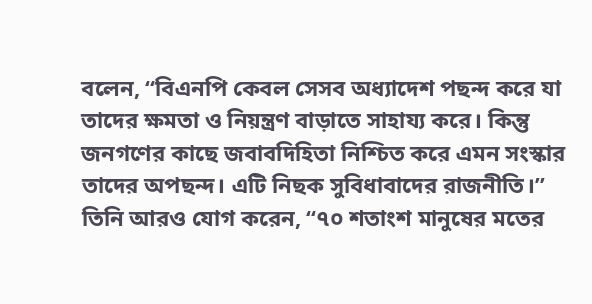বলেন, “বিএনপি কেবল সেসব অধ্যাদেশ পছন্দ করে যা তাদের ক্ষমতা ও নিয়ন্ত্রণ বাড়াতে সাহায্য করে। কিন্তু জনগণের কাছে জবাবদিহিতা নিশ্চিত করে এমন সংস্কার তাদের অপছন্দ। এটি নিছক সুবিধাবাদের রাজনীতি।”
তিনি আরও যোগ করেন, “৭০ শতাংশ মানুষের মতের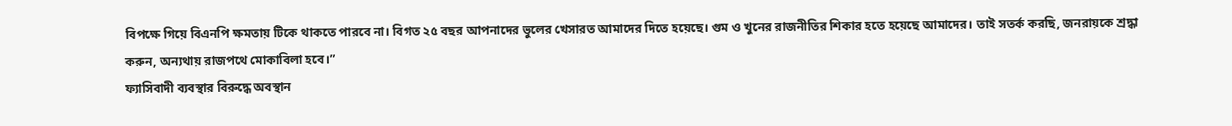বিপক্ষে গিয়ে বিএনপি ক্ষমতায় টিকে থাকতে পারবে না। বিগত ২৫ বছর আপনাদের ভুলের খেসারত আমাদের দিতে হয়েছে। গুম ও খুনের রাজনীতির শিকার হতে হয়েছে আমাদের। তাই সতর্ক করছি, জনরায়কে শ্রদ্ধা করুন, অন্যথায় রাজপথে মোকাবিলা হবে।”
ফ্যাসিবাদী ব্যবস্থার বিরুদ্ধে অবস্থান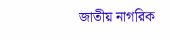জাতীয় নাগরিক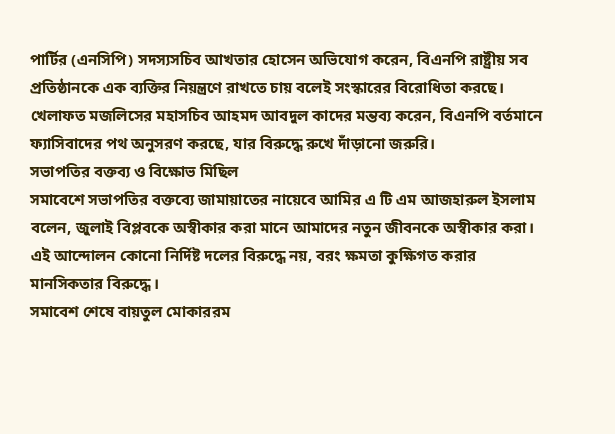পার্টির (এনসিপি) সদস্যসচিব আখতার হোসেন অভিযোগ করেন, বিএনপি রাষ্ট্রীয় সব প্রতিষ্ঠানকে এক ব্যক্তির নিয়ন্ত্রণে রাখতে চায় বলেই সংস্কারের বিরোধিতা করছে। খেলাফত মজলিসের মহাসচিব আহমদ আবদুল কাদের মন্তব্য করেন, বিএনপি বর্তমানে ফ্যাসিবাদের পথ অনুসরণ করছে, যার বিরুদ্ধে রুখে দাঁড়ানো জরুরি।
সভাপতির বক্তব্য ও বিক্ষোভ মিছিল
সমাবেশে সভাপতির বক্তব্যে জামায়াতের নায়েবে আমির এ টি এম আজহারুল ইসলাম বলেন, জুলাই বিপ্লবকে অস্বীকার করা মানে আমাদের নতুন জীবনকে অস্বীকার করা। এই আন্দোলন কোনো নির্দিষ্ট দলের বিরুদ্ধে নয়, বরং ক্ষমতা কুক্ষিগত করার মানসিকতার বিরুদ্ধে।
সমাবেশ শেষে বায়তুল মোকাররম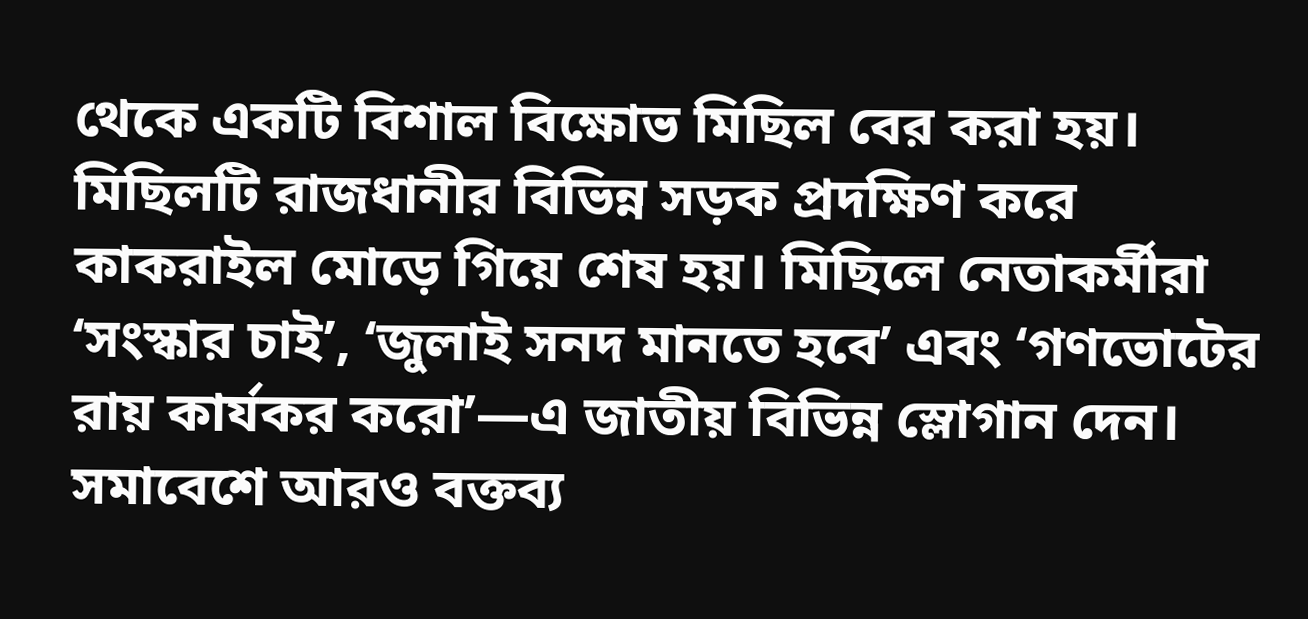থেকে একটি বিশাল বিক্ষোভ মিছিল বের করা হয়। মিছিলটি রাজধানীর বিভিন্ন সড়ক প্রদক্ষিণ করে কাকরাইল মোড়ে গিয়ে শেষ হয়। মিছিলে নেতাকর্মীরা ‘সংস্কার চাই’, ‘জুলাই সনদ মানতে হবে’ এবং ‘গণভোটের রায় কার্যকর করো’—এ জাতীয় বিভিন্ন স্লোগান দেন।
সমাবেশে আরও বক্তব্য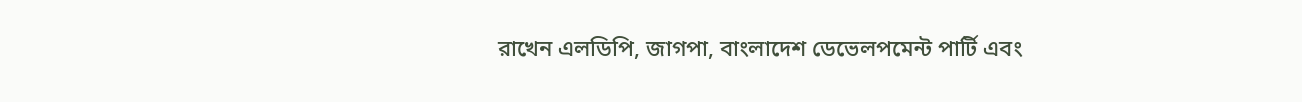রাখেন এলডিপি, জাগপা, বাংলাদেশ ডেভেলপমেন্ট পার্টি এবং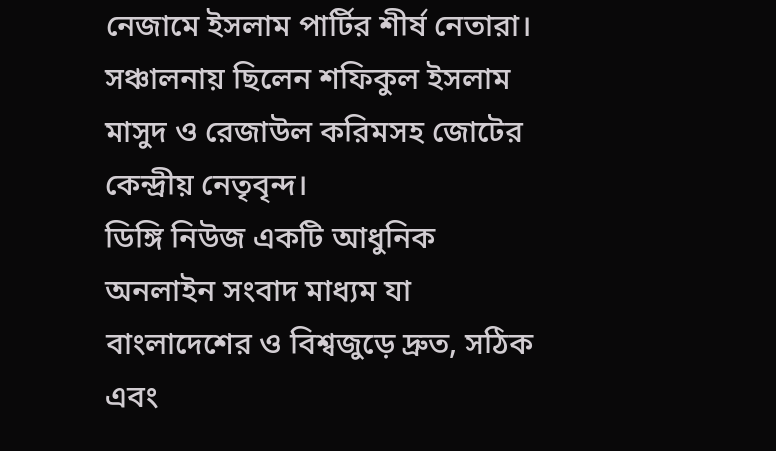নেজামে ইসলাম পার্টির শীর্ষ নেতারা। সঞ্চালনায় ছিলেন শফিকুল ইসলাম মাসুদ ও রেজাউল করিমসহ জোটের কেন্দ্রীয় নেতৃবৃন্দ।
ডিঙ্গি নিউজ একটি আধুনিক অনলাইন সংবাদ মাধ্যম যা বাংলাদেশের ও বিশ্বজুড়ে দ্রুত, সঠিক এবং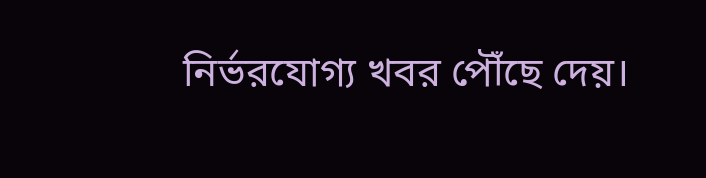নির্ভরযোগ্য খবর পৌঁছে দেয়।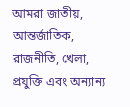আমরা জাতীয়, আন্তর্জাতিক, রাজনীতি, খেলা, প্রযুক্তি এবং অন্যান্য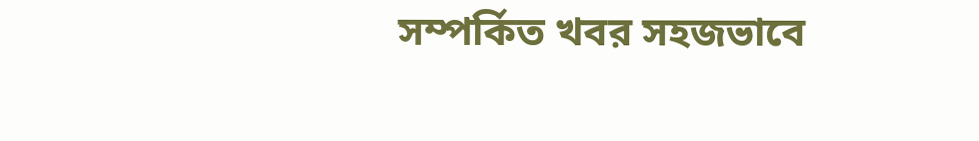সম্পর্কিত খবর সহজভাবে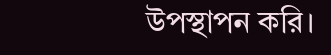উপস্থাপন করি।